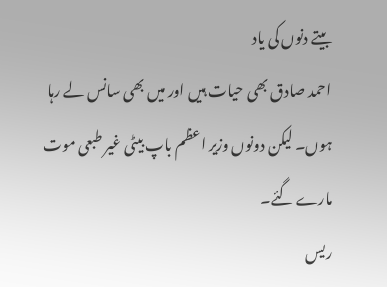بیتے دنوں کی یاد
احمد صادق بھی حیات ہیں اور میں بھی سانس لے رہا ہوں۔ لیکن دونوں وزیر اعظم باپ بیٹی غیر طبعی موت مارے گئے۔
ریس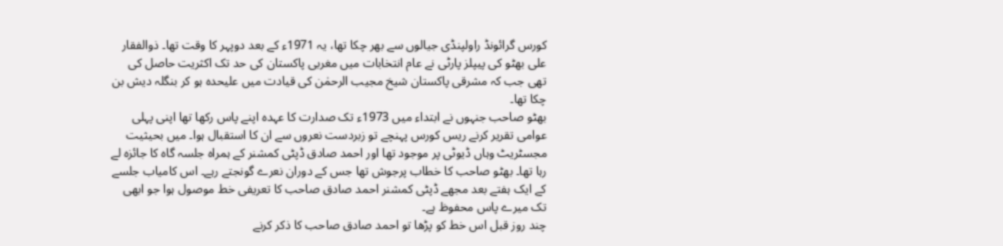کورس گرائونڈ راولپنڈی جیالوں سے بھر چکا تھا، یہ 1971ء کے بعد دوپہر کا وقت تھا۔ ذوالفقار علی بھٹو کی پیپلز پارٹی نے عام انتخابات میں مغربی پاکستان کی حد تک اکثریت حاصل کی تھی جب کہ مشرقی پاکستان شیخ مجیب الرحمٰن کی قیادت میں علیحدہ ہو کر بنگلہ دیش بن چکا تھا۔
بھٹو صاحب جنہوں نے ابتداء میں 1973ء تک صدارت کا عہدہ اپنے پاس رکھا تھا اپنی پہلی عوامی تقریر کرنے ریس کورس پہنچے تو زبردست نعروں سے ان کا استقبال ہوا۔ میں بحیثیت مجسٹریٹ وہاں ڈیوٹی پر موجود تھا اور احمد صادق ڈپٹی کمشنر کے ہمراہ جلسہ گاہ کا جائزہ لے رہا تھا۔ بھٹو صاحب کا خطاب پرجوش تھا جس کے دوران نعرے گونجتے رہے۔ اس کامیاب جلسے کے ایک ہفتے بعد مجھے ڈپٹی کمشنر احمد صادق صاحب کا تعریفی خط موصول ہوا جو ابھی تک میرے پاس محفوظ ہے۔
چند روز قبل اس خط کو پڑھا تو احمد صادق صاحب کا ذکر کرنے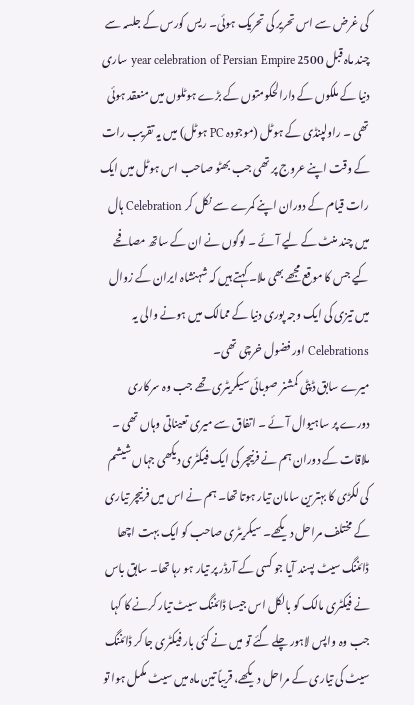کی غرض سے اس تحریر کی تحریک ہوئی۔ ریس کورس کے جلسہ سے چند ماہ قبل 2500 year celebration of Persian Empire ساری دنیا کے ملکوں کے دارالحکومتوں کے بڑے ہوٹلوں میں منعقد ہوئی تھی ۔ راولپنڈی کے ہوٹل (موجودہ PC ہوٹل) میں یہ تقریب رات کے وقت اپنے عروج پر تھی جب بھٹو صاحب اس ہوٹل میں ایک رات قیام کے دوران اپنے کمرے سے نکل کر Celebration ہال میں چند منٹ کے لیے آئے ۔ لوگوں نے ان کے ساتھ مصافحے کیے جس کا موقع مجھے بھی ملا۔ کہتے ہیں کہ شہنشاہ ایران کے زوال میں تیزی کی ایک وجہ پوری دنیا کے ممالک میں ہونے والی یہ Celebrations اور فضول خرچی تھی۔
میرے سابق ڈپٹی کمشنر صوبائی سیکریٹری تھے جب وہ سرکاری دورے پر ساہیوال آئے ۔ اتفاق سے میری تعیناتی وہاں تھی ۔ ملاقات کے دوران ہم نے فرنیچر کی ایک فیکٹری دیکھی جہاں شیشم کی لکڑی کا بہترین سامان تیار ہوتا تھا۔ ہم نے اس میں فرنیچر تیاری کے مختلف مراحل دیکھے۔ سیکریٹری صاحب کو ایک بہت اچھا ڈائننگ سیٹ پسند آیا جو کسی کے آرڈر پر تیار ہو رہا تھا۔ سابق باس نے فیکٹری مالک کو بالکل اس جیسا ڈائننگ سیٹ تیار کرنے کا کہا جب وہ واپس لاہور چلے گئے تو میں نے کئی بار فیکٹری جا کر ڈائننگ سیٹ کی تیاری کے مراحل دیکھے، قریباً تین ماہ میں سیٹ مکمل ہوا تو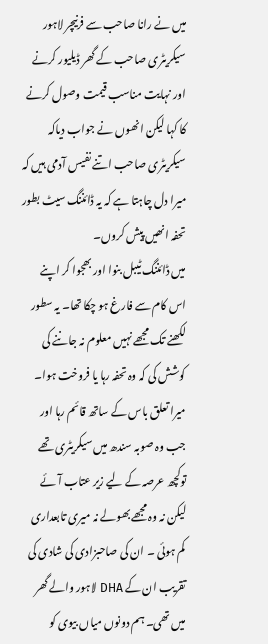میں نے رانا صاحب سے فرنیچر لاہور سیکریٹری صاحب کے گھر ڈیلیور کرنے اور نہایت مناسب قیمت وصول کرنے کا کہا لیکن انھوں نے جواب دیاکہ سیکریٹری صاحب اتنے نفیس آدمی ہیں کہ میرا دل چاہتا ہے کہ یہ ڈائننگ سیٹ بطور تحفہ انھیں پیش کروں۔
میں ڈائننگ ٹیبل بنوا اور بھجوا کر اپنے اس کام سے فارغ ہو چکا تھا۔ یہ سطور لکھنے تک مجھے نہیں معلوم نہ جاننے کی کوشش کی کہ وہ تحفہ رہا یا فروخت ہوا۔
میرا تعلق باس کے ساتھ قائم رہا اور جب وہ صوبہ سندھ میں سیکریٹری تھے توکچھ عرصہ کے لیے زیر عتاب آئے لیکن نہ وہ مجھے بھولے نہ میری تابعداری کم ہوئی ۔ ان کی صاحبزادی کی شادی کی تقریب ان کے DHA لاہور والے گھر میں تھی۔ ہم دونوں میاں بیوی کو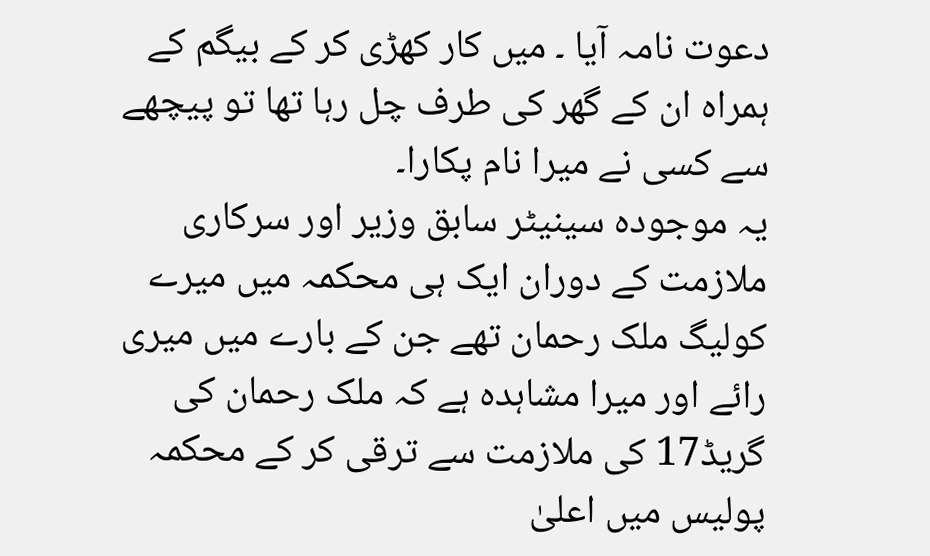دعوت نامہ آیا ۔ میں کار کھڑی کر کے بیگم کے ہمراہ ان کے گھر کی طرف چل رہا تھا تو پیچھے سے کسی نے میرا نام پکارا۔
یہ موجودہ سینیٹر سابق وزیر اور سرکاری ملازمت کے دوران ایک ہی محکمہ میں میرے کولیگ ملک رحمان تھے جن کے بارے میں میری رائے اور میرا مشاہدہ ہے کہ ملک رحمان کی گریڈ17 کی ملازمت سے ترقی کر کے محکمہ پولیس میں اعلیٰ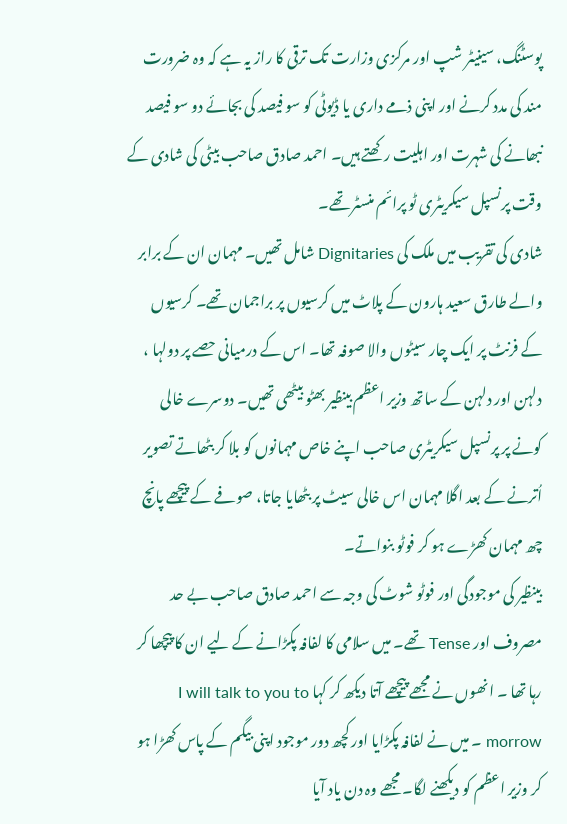پوسٹنگ، سینیٹر شپ اور مرکزی وزارت تک ترقی کا راز یہ ہے کہ وہ ضرورت مند کی مدد کرنے اور اپنی ذمے داری یا ڈیوٹی کو سو فیصد کی بجائے دو سو فیصد نبھانے کی شہرت اور اہلیت رکھتے ہیں۔ احمد صادق صاحب بیٹی کی شادی کے وقت پرنسپل سیکریٹری ٹو پرائم منسٹر تھے۔
شادی کی تقریب میں ملک کی Dignitaries شامل تھیں۔ مہمان ان کے برابر والے طارق سعید ہارون کے پلاٹ میں کرسیوں پر براجمان تھے۔ کرسیوں کے فرنٹ پر ایک چار سیٹوں والا صوفہ تھا۔ اس کے درمیانی حصے پر دولہا ، دلہن اور دلہن کے ساتھ وزیر اعظم بینظیر بھٹو بیٹھی تھیں۔ دوسرے خالی کونے پر پرنسپل سیکریٹری صاحب اپنے خاص مہمانوں کو بلا کر بٹھاتے تصویر اُترنے کے بعد اگلا مہمان اس خالی سیٹ پر بٹھایا جاتا، صوفے کے پیچھے پانچ چھ مہمان کھڑے ہو کر فوٹو بنواتے۔
بینظیر کی موجودگی اور فوٹو شوٹ کی وجہ سے احمد صادق صاحب بے حد مصروف اور Tense تھے۔ میں سلامی کا لفافہ پکڑانے کے لیے ان کا پیچھا کر رہا تھا ۔ انھوں نے مجھے پیچھے آتا دیکھ کر کہا I will talk to you to morrow ۔ میں نے لفافہ پکڑایا اور کچھ دور موجود اپنی بیگم کے پاس کھڑا ہو کر وزیر اعظم کو دیکھنے لگا۔ مجھے وہ دن یاد آیا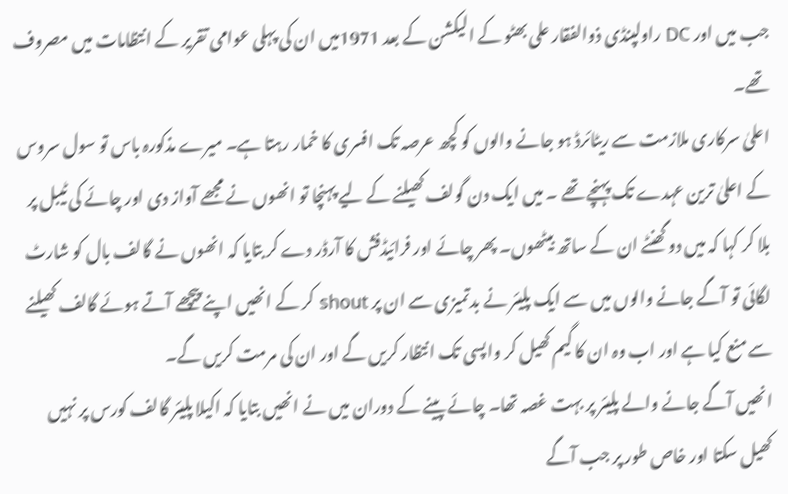جب میں اور DC راولپنڈی ذوالفقار علی بھٹو کے الیکشن کے بعد 1971میں ان کی پہلی عوامی تقریر کے انتظامات میں مصروف تھے۔
اعلیٰ سرکاری ملازمت سے ریٹائرڈ ہو جانے والوں کو کچھ عرصہ تک افسری کا خمار رہتا ہے۔ میرے مذکورہ باس تو سول سروس کے اعلیٰ ترین عہدے تک پہنچے تھے ۔ میں ایک دن گولف کھیلنے کے لیے پہنچا تو انھوں نے مجھے آواز دی اور چائے کی ٹیبل پر بلا کر کہا کہ میں دو گھنٹے ان کے ساتھ بیٹھوں۔ پھر چائے اور فرائیڈفش کا آرڈر دے کر بتایا کہ انھوں نے گالف بال کو شارٹ لگائی تو آگے جانے والوں میں سے ایک پلیئر نے بدتمیزی سے ان پر shout کر کے انھیں اپنے پیچھے آتے ہوئے گالف کھیلنے سے منع کیا ہے اور اب وہ ان کا گیم کھیل کر واپسی تک انتظار کریں گے اور ان کی مرمت کریں گے۔
انھیں آگے جانے والے پلیئر پر بہت غصہ تھا۔ چائے پینے کے دوران میں نے انھیں بتایا کہ اکیلا پلیئر گالف کورس پر نہیں کھیل سکتا اور خاص طور پر جب آگے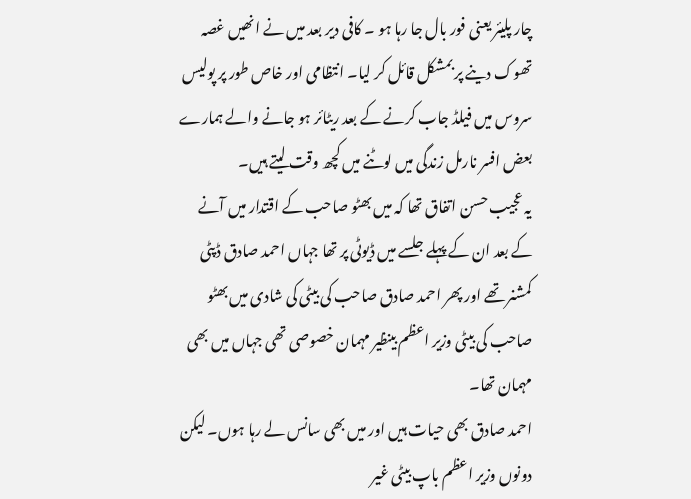چار پلیئر یعنی فور بال جا رہا ہو ۔ کافی دیر بعد میں نے انھیں غصہ تھوک دینے پر بمشکل قائل کر لیا۔ انتظامی اور خاص طور پر پولیس سروس میں فیلڈ جاب کرنے کے بعد ریٹائر ہو جانے والے ہمارے بعض افسر نارمل زندگی میں لوٹنے میں کچھ وقت لیتے ہیں۔
یہ عجیب حسن اتفاق تھا کہ میں بھٹو صاحب کے اقتدار میں آنے کے بعد ان کے پہلے جلسے میں ڈیوٹی پر تھا جہاں احمد صادق ڈپٹی کمشنر تھے اور پھر احمد صادق صاحب کی بیٹی کی شادی میں بھٹو صاحب کی بیٹی وزیر اعظم بینظیر مہمان خصوصی تھی جہاں میں بھی مہمان تھا۔
احمد صادق بھی حیات ہیں اور میں بھی سانس لے رہا ہوں۔ لیکن دونوں وزیر اعظم باپ بیٹی غیر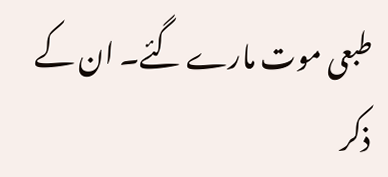طبعی موت مارے گئے۔ ان کے ذکر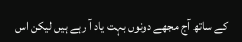کے ساتھ آج مجھے دونوں بہت یاد آ رہے ہیں لیکن اس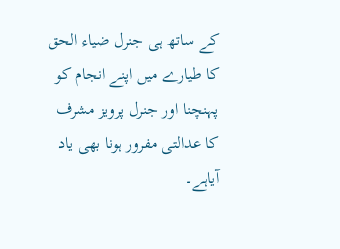کے ساتھ ہی جنرل ضیاء الحق کا طیارے میں اپنے انجام کو پہنچنا اور جنرل پرویز مشرف کا عدالتی مفرور ہونا بھی یاد آیاہے۔